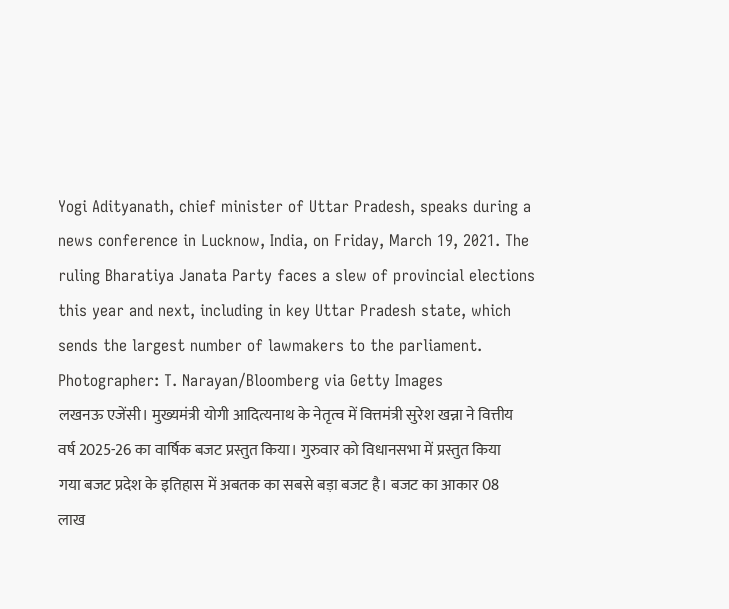Yogi Adityanath, chief minister of Uttar Pradesh, speaks during a news conference in Lucknow, India, on Friday, March 19, 2021. The ruling Bharatiya Janata Party faces a slew of provincial elections this year and next, including in key Uttar Pradesh state, which sends the largest number of lawmakers to the parliament. Photographer: T. Narayan/Bloomberg via Getty Images
लखनऊ एजेंसी। मुख्यमंत्री योगी आदित्यनाथ के नेतृत्व में वित्तमंत्री सुरेश खन्ना ने वित्तीय वर्ष 2025-26 का वार्षिक बजट प्रस्तुत किया। गुरुवार को विधानसभा में प्रस्तुत किया गया बजट प्रदेश के इतिहास में अबतक का सबसे बड़ा बजट है। बजट का आकार 08 लाख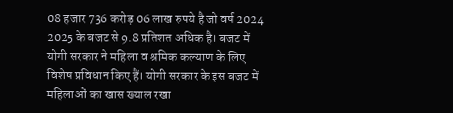08 हजार 736 करोड़ 06 लाख रुपये है जो वर्ष 2024 2025 के बजट से 9.8 प्रतिशत अधिक है। बजट में योगी सरकार ने महिला व श्रमिक कल्याण के लिए विशेष प्रविधान किए हैं। योगी सरकार के इस बजट में महिलाओं का खास ख्याल रखा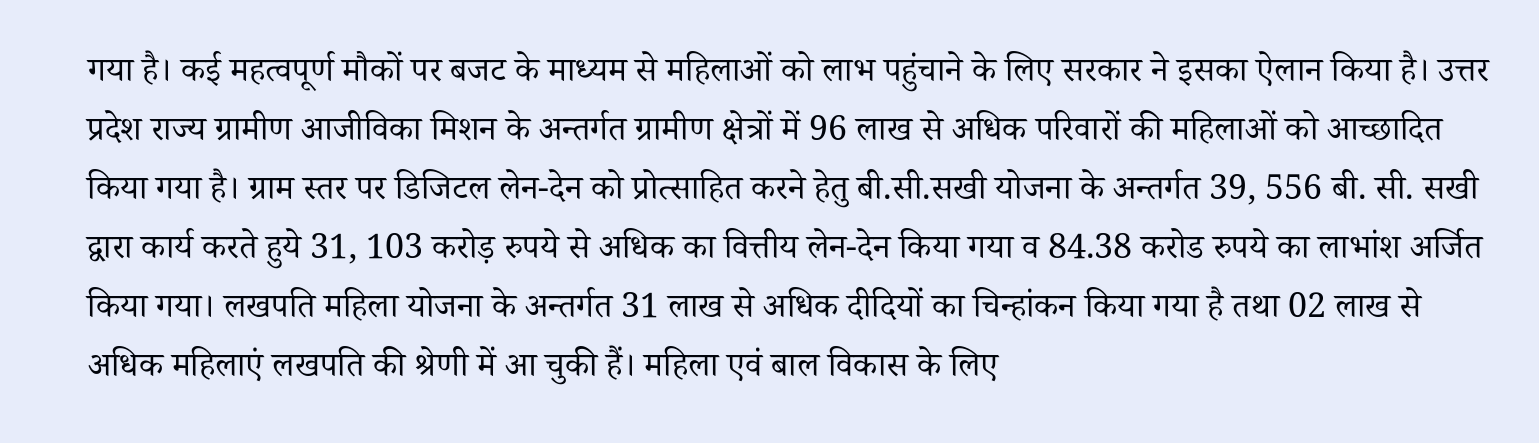गया है। कई महत्वपूर्ण मौकों पर बजट के माध्यम से महिलाओं को लाभ पहुंचाने के लिए सरकार ने इसका ऐलान किया है। उत्तर प्रदेश राज्य ग्रामीण आजीविका मिशन के अन्तर्गत ग्रामीण क्षेत्रों में 96 लाख से अधिक परिवारों की महिलाओं को आच्छादित किया गया है। ग्राम स्तर पर डिजिटल लेन-देन को प्रोत्साहित करने हेतु बी.सी.सखी योजना के अन्तर्गत 39, 556 बी. सी. सखी द्वारा कार्य करते हुये 31, 103 करोड़ रुपये से अधिक का वित्तीय लेन-देन किया गया व 84.38 करोड रुपये का लाभांश अर्जित किया गया। लखपति महिला योजना के अन्तर्गत 31 लाख से अधिक दीदियों का चिन्हांकन किया गया है तथा 02 लाख से अधिक महिलाएं लखपति की श्रेणी में आ चुकी हैं। महिला एवं बाल विकास के लिए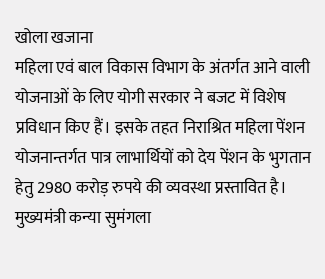खोला खजाना
महिला एवं बाल विकास विभाग के अंतर्गत आने वाली योजनाओं के लिए योगी सरकार ने बजट में विशेष प्रविधान किए हैं। इसके तहत निराश्रित महिला पेंशन योजनान्तर्गत पात्र लाभार्थियों को देय पेंशन के भुगतान हेतु 2980 करोड़ रुपये की व्यवस्था प्रस्तावित है। मुख्यमंत्री कन्या सुमंगला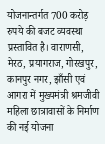योजनान्तर्गत 700 करोड़ रुपये की बजट व्यवस्था प्रस्तावित है। वाराणसी, मेरठ, प्रयागराज, गोरखपुर, कानपुर नगर, झाँसी एवं आगरा में मुख्यमंत्री श्रमजीवी महिला छात्रावासों के निर्माण की नई योजना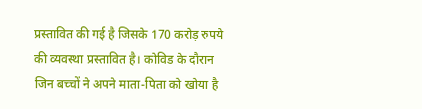प्रस्तावित की गई है जिसके 170 करोड़ रुपये की व्यवस्था प्रस्तावित है। कोविड के दौरान जिन बच्चों ने अपने माता-पिता को खोया है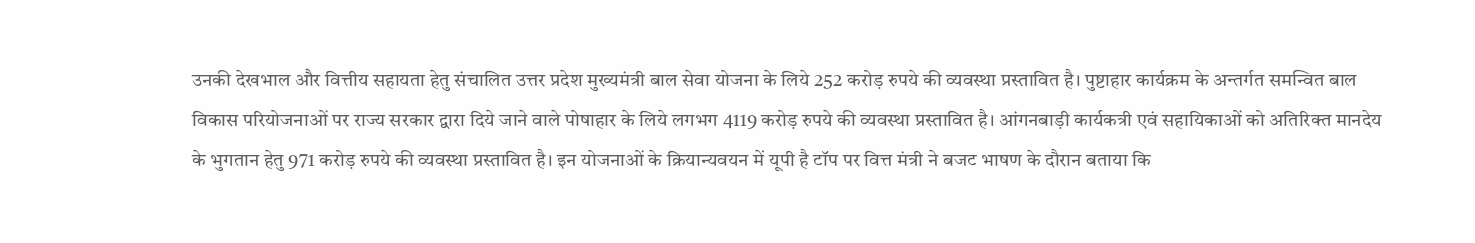उनकी देखभाल और वित्तीय सहायता हेतु संचालित उत्तर प्रदेश मुख्यमंत्री बाल सेवा योजना के लिये 252 करोड़ रुपये की व्यवस्था प्रस्तावित है। पुष्टाहार कार्यक्रम के अन्तर्गत समन्वित बाल विकास परियोजनाओं पर राज्य सरकार द्वारा दिये जाने वाले पोषाहार के लिये लगभग 4119 करोड़ रुपये की व्यवस्था प्रस्तावित है। आंगनबाड़ी कार्यकत्री एवं सहायिकाओं को अतिरिक्त मानदेय के भुगतान हेतु 971 करोड़ रुपये की व्यवस्था प्रस्तावित है। इन योजनाओं के क्रियान्यवयन में यूपी है टॉप पर वित्त मंत्री ने बजट भाषण के दौरान बताया कि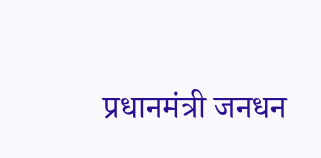प्रधानमंत्री जनधन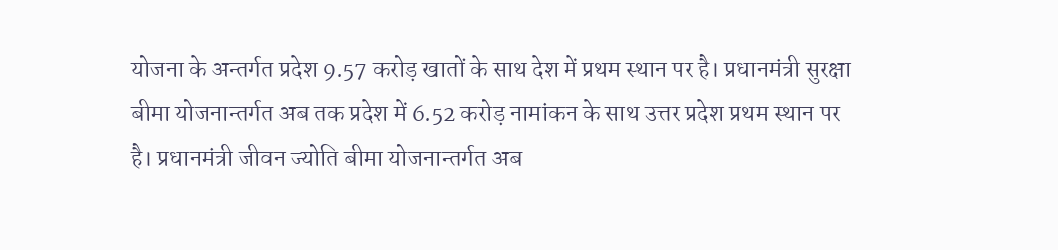योजना के अन्तर्गत प्रदेश 9.57 करोड़ खातों के साथ देश में प्रथम स्थान पर है। प्रधानमंत्री सुरक्षा बीमा योजनान्तर्गत अब तक प्रदेश में 6.52 करोड़ नामांकन के साथ उत्तर प्रदेश प्रथम स्थान पर है। प्रधानमंत्री जीवन ज्योति बीमा योजनान्तर्गत अब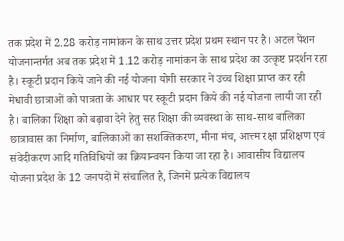तक प्रदेश में 2.28 करोड़ नामांकन के साथ उत्तर प्रदेश प्रथम स्थान पर है। अटल पेंशन योजनान्तर्गत अब तक प्रदेश में 1.12 करोड़ नामांकन के साथ प्रदेश का उत्कृष्ट प्रदर्शन रहा है। स्कूटी प्रदान किये जाने की नई योजना योगी सरकार ने उच्च शिक्षा प्राप्त कर रही मेधावी छात्राओं को पात्रता के आधार पर स्कूटी प्रदान किये की नई योजना लायी जा रही है। बालिका शिक्षा को बढ़ावा देने हेतु सह शिक्षा की व्यवस्था के साथ-साथ बालिका छात्रावास का निर्माण, बालिकाओं का सशक्तिकरण, मीना मंच, आत्त्म रक्षा प्रशिक्षण एवं संवेदीकरण आदि गतिविधियों का क्रियान्वयन किया जा रहा है। आवासीय विद्यालय योजना प्रदेश के 12 जनपदों में संचालित है, जिनमें प्रत्येक विद्यालय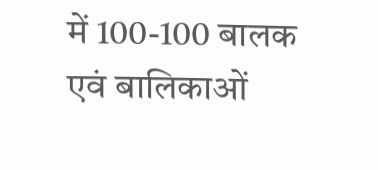में 100-100 बालक एवं बालिकाओं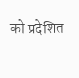को प्रदेशित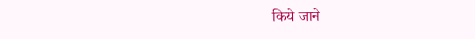किये जाने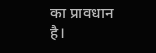का प्रावधान है।